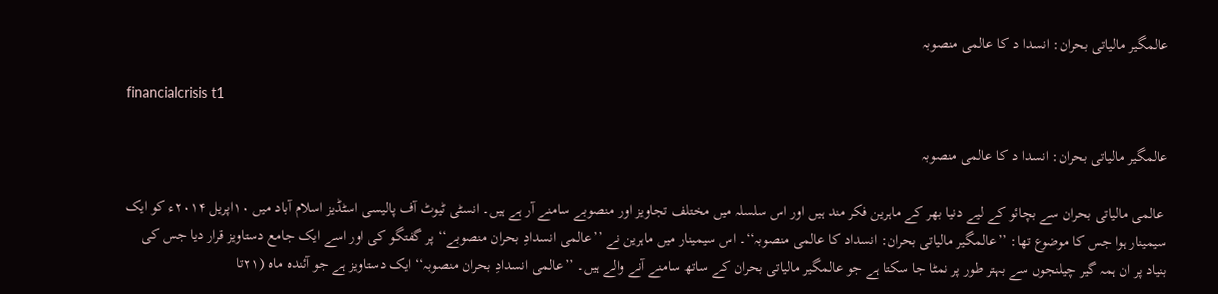عالمگیر مالیاتی بحران: انسدا د کا عالمی منصوبہ

financialcrisis t1

عالمگیر مالیاتی بحران: انسدا د کا عالمی منصوبہ

 عالمی مالیاتی بحران سے بچائو کے لیے دنیا بھر کے ماہرین فکر مند ہیں اور اس سلسلہ میں مختلف تجاویز اور منصوبے سامنے آر ہے ہیں۔ انسٹی ٹیوٹ آف پالیسی اسٹڈیز اسلام آباد میں ۱۰اپریل ۲۰۱۴ء کو ایک سیمینار ہوا جس کا موضوع تھا: ’’عالمگیر مالیاتی بحران: انسداد کا عالمی منصوبہ‘‘۔ اس سیمینار میں ماہرین نے ’’عالمی انسدادِ بحران منصوبے‘‘ پر گفتگو کی اور اسے ایک جامع دستاویز قرار دیا جس کی بنیاد پر ان ہمہ گیر چیلنجوں سے بہتر طور پر نمٹا جا سکتا ہے جو عالمگیر مالیاتی بحران کے ساتھ سامنے آنے والے ہیں۔ ’’عالمی انسدادِ بحران منصوبہ‘‘ ایک دستاویز ہے جو آئندہ ماہ (۲۱تا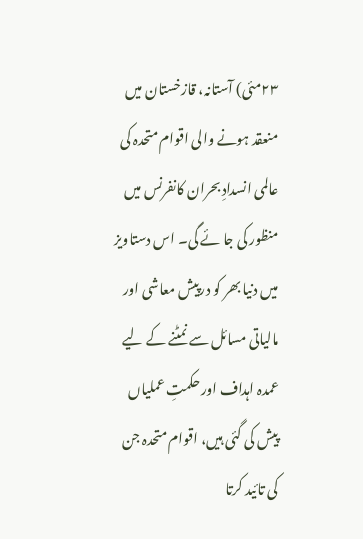۲۳مئی) آستانہ، قازخستان میں منعقد ہونے والی اقوام متحدہ کی عالمی انسدادِ بحران کانفرنس میں منظور کی جا ئے گی۔ اس دستاویز میں دنیا بھر کو درپیش معاشی اور مالیاتی مسائل سے نمٹنے کے لیے عمدہ اہداف اور حکمتِ عملیاں پیش کی گئی ہیں، اقوام متحدہ جن کی تائید کرتا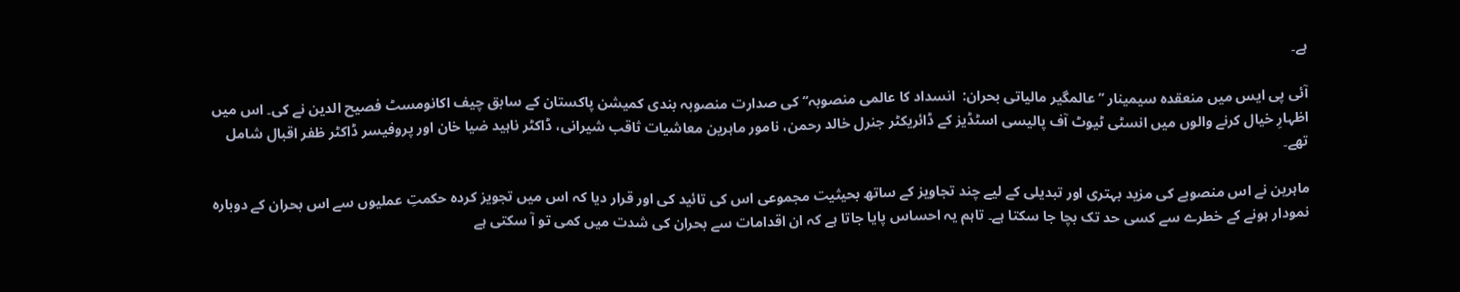ہے۔

آئی پی ایس میں منعقدہ سیمینار ’’عالمگیر مالیاتی بحران:  انسداد کا عالمی منصوبہ‘‘ کی صدارت منصوبہ بندی کمیشن پاکستان کے سابق چیف اکانومسٹ فصیح الدین نے کی۔ اس میں اظہارِ خیال کرنے والوں میں انسٹی ٹیوٹ آف پالیسی اسٹڈیز کے ڈائریکٹر جنرل خالد رحمن، نامور ماہرین معاشیات ثاقب شیرانی، ڈاکٹر ناہید ضیا خان اور پروفیسر ڈاکٹر ظفر اقبال شامل تھے۔

ماہرین نے اس منصوبے کی مزید بہتری اور تبدیلی کے لیے چند تجاویز کے ساتھ بحیثیت مجموعی اس کی تائید کی اور قرار دیا کہ اس میں تجویز کردہ حکمتِ عملیوں سے اس بحران کے دوبارہ نمودار ہونے کے خطرے سے کسی حد تک بچا جا سکتا ہے۔ تاہم یہ احساس پایا جاتا ہے کہ ان اقدامات سے بحران کی شدت میں کمی تو آ سکتی ہے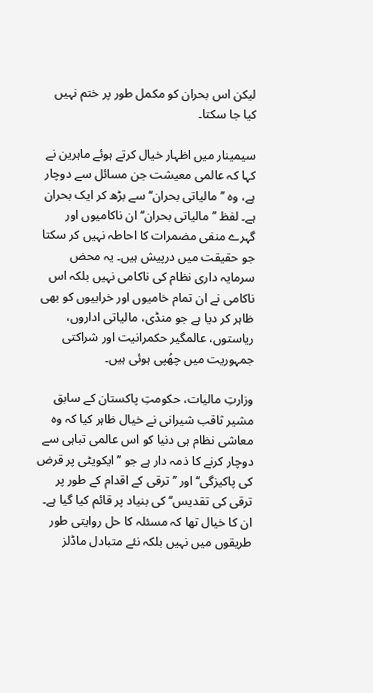لیکن اس بحران کو مکمل طور پر ختم نہیں کیا جا سکتا۔

سیمینار میں اظہار خیال کرتے ہوئے ماہرین نے کہا کہ عالمی معیشت جن مسائل سے دوچار ہے، وہ ’’مالیاتی بحران‘‘ سے بڑھ کر ایک بحران ہے۔ لفظ ’’مالیاتی بحران‘‘ ان ناکامیوں اور گہرے منفی مضمرات کا احاطہ نہیں کر سکتا جو حقیقت میں درپیش ہیں۔ یہ محض سرمایہ داری نظام کی ناکامی نہیں بلکہ اس ناکامی نے ان تمام خامیوں اور خرابیوں کو بھی ظاہر کر دیا ہے جو منڈی، مالیاتی اداروں، ریاستوں، عالمگیر حکمرانیت اور شراکتی جمہوریت میں چھُپی ہوئی ہیں۔

وزارتِ مالیات، حکومتِ پاکستان کے سابق مشیر ثاقب شیرانی نے خیال ظاہر کیا کہ وہ معاشی نظام ہی دنیا کو اس عالمی تباہی سے دوچار کرنے کا ذمہ دار ہے جو ’’ایکویٹی پر قرض کی پاکیزگی‘‘ اور ’’ترقی کے اقدام کے طور پر ترقی کی تقدیس‘‘ کی بنیاد پر قائم کیا گیا ہے۔ ان کا خیال تھا کہ مسئلہ کا حل روایتی طور طریقوں میں نہیں بلکہ نئے متبادل ماڈلز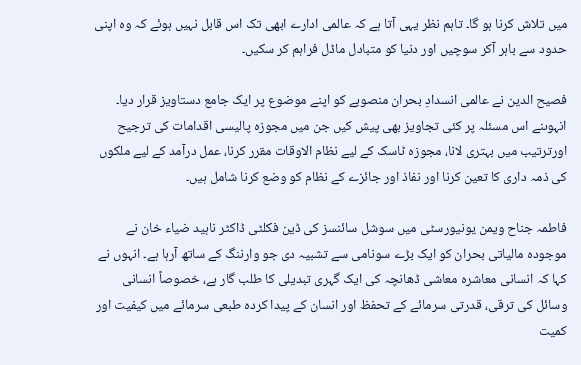میں تلاش کرنا ہو گا۔ تاہم نظر یہی آتا ہے کہ عالمی ادارے ابھی تک اس قابل نہیں ہوئے کہ وہ اپنی حدود سے باہر آکر سوچیں اور دنیا کو متبادل ماڈل فراہم کر سکیں۔

فصیح الدین نے عالمی انسدادِ بحران منصوبے کو اپنے موضوع پر ایک جامع دستاویز قرار دیا۔ انہوںنے اس مسئلہ پر کئی تجاویز بھی پیش کیں جن میں مجوزہ پالیسی اقدامات کی ترجیح اورترتیب میں بہتری لانا، مجوزہ ٹاسک کے لیے نظام الاوقات مقرر کرنا، عمل درآمد کے لیے ملکوں کی ذمہ داری کا تعین کرنا اور نفاذ اور جائزے کے نظام کو وضع کرنا شامل ہیں۔

فاطمہ جناح ویمن یونیورسٹی میں سوشل سائنسز کی ڈین فکلٹی ڈاکٹر ناہید ضیاء خان نے موجودہ مالیاتی بحران کو ایک بڑے سونامی سے تشبیہ دی جو وارننگ کے ساتھ آرہا ہے۔ انہوں نے کہا کہ انسانی معاشرہ معاشی ڈھانچہ کی ایک گہری تبدیلی کا طلب گار ہے، خصوصاً انسانی وسائل کی ترقی، قدرتی سرمائے کے تحفظ اور انسان کے پیدا کردہ طبعی سرمائے میں کیفیت اور کمیت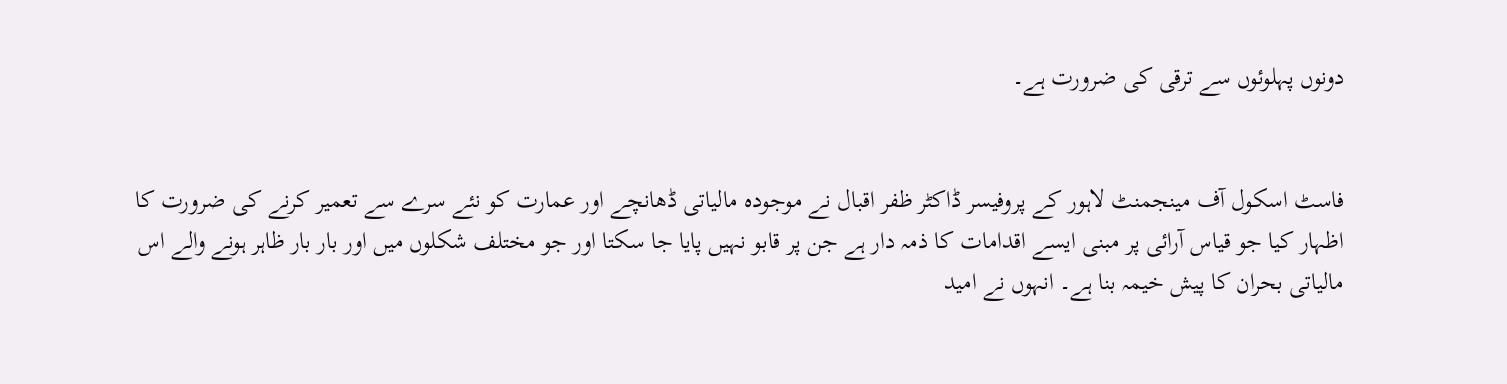دونوں پہلوئوں سے ترقی کی ضرورت ہے۔


فاسٹ اسکول آف مینجمنٹ لاہور کے پروفیسر ڈاکٹر ظفر اقبال نے موجودہ مالیاتی ڈھانچے اور عمارت کو نئے سرے سے تعمیر کرنے کی ضرورت کا اظہار کیا جو قیاس آرائی پر مبنی ایسے اقدامات کا ذمہ دار ہے جن پر قابو نہیں پایا جا سکتا اور جو مختلف شکلوں میں اور بار بار ظاہر ہونے والے اس مالیاتی بحران کا پیش خیمہ بنا ہے۔ انہوں نے امید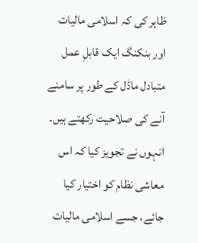ظاہر کی کہ اسلامی مالیات اور بنکنگ ایک قابلِ عمل متبادل ماڈل کے طور پر سامنے آنے کی صلاحیت رکھتے ہیں۔ انہوں نے تجویز کیا کہ اس معاشی نظام کو اختیار کیا جائے، جسے اسلامی مالیات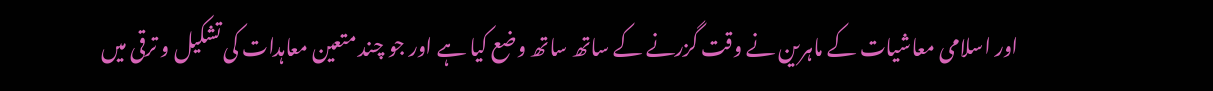اور اسلامی معاشیات کے ماہرین نے وقت گزرنے کے ساتھ ساتھ وضع کیا ہے اور جو چند متعین معاہدات کی تشکیل و ترقی میں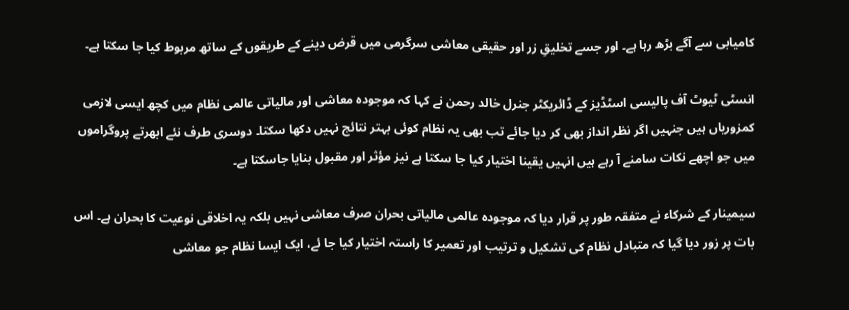کامیابی سے آگے بڑھ رہا ہے۔ اور جسے تخلیقِ زر اور حقیقی معاشی سرگرمی میں قرض دینے کے طریقوں کے ساتھ مربوط کیا جا سکتا ہے۔

انسٹی ٹیوٹ آف پالیسی اسٹڈیز کے ڈائریکٹر جنرل خالد رحمن نے کہا کہ موجودہ معاشی اور مالیاتی عالمی نظام میں کچھ ایسی لازمی کمزوریاں ہیں جنہیں اگر نظر انداز بھی کر دیا جائے تب بھی یہ نظام کوئی بہتر نتائج نہیں دکھا سکتا۔ دوسری طرف نئے ابھرتے پروگراموں میں جو اچھے نکات سامنے آ رہے ہیں انہیں یقینا اختیار کیا جا سکتا ہے نیز مؤثر اور مقبول بنایا جاسکتا ہے۔

سیمینار کے شرکاء نے متفقہ طور پر قرار دیا کہ موجودہ عالمی مالیاتی بحران صرف معاشی نہیں بلکہ یہ اخلاقی نوعیت کا بحران ہے۔ اس بات پر زور دیا گیا کہ متبادل نظام کی تشکیل و ترتیب اور تعمیر کا راستہ اختیار کیا جا ئے، ایک ایسا نظام جو معاشی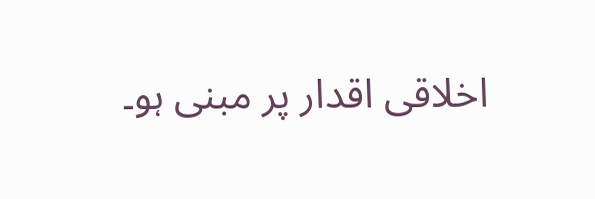اخلاقی اقدار پر مبنی ہو۔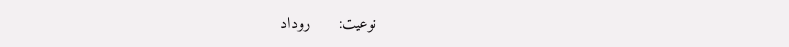نوعیت:      روداد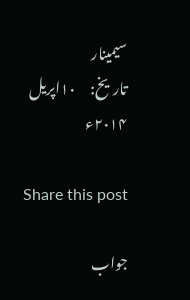سیمینار
تاریخ:     ۱۰اپریل ۲۰۱۴ء

Share this post

جواب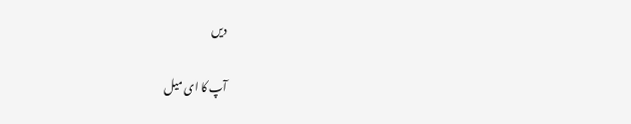دیں

آپ کا ای میل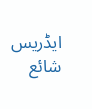ایڈریس شائع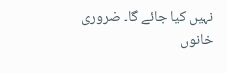نہیں کیا جائے گا۔ ضروری خانوں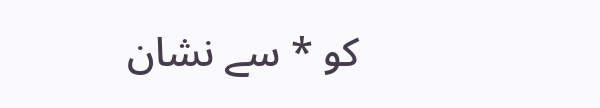کو * سے نشان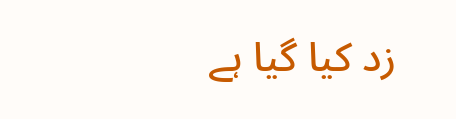زد کیا گیا ہے